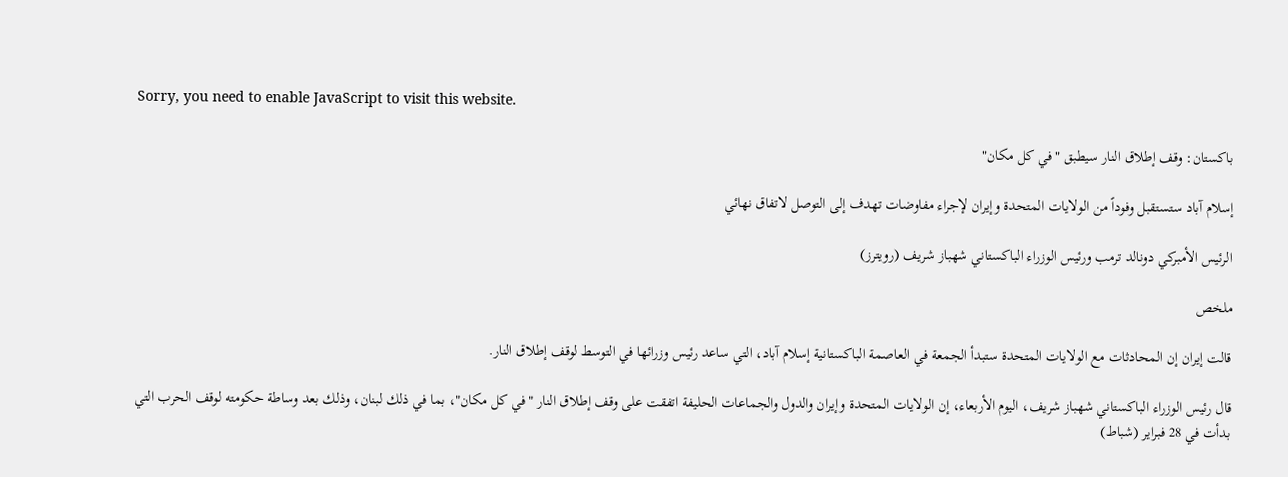Sorry, you need to enable JavaScript to visit this website.

باكستان: وقف إطلاق النار سيطبق "في كل مكان"

إسلام آباد ستستقبل وفوداً من الولايات المتحدة وإيران لإجراء مفاوضات تهدف إلى التوصل لاتفاق نهائي

الرئيس الأمبركي دونالد ترمب ورئيس الوزراء الباكستاني شهباز شريف (رويترز)

ملخص

قالت إيران إن المحادثات مع الولايات المتحدة ستبدأ الجمعة في العاصمة الباكستانية إسلام آباد، التي ساعد رئيس وزرائها في التوسط لوقف إطلاق النار.

قال رئيس الوزراء الباكستاني شهباز شريف، اليوم الأربعاء، إن الولايات المتحدة وإيران والدول والجماعات الحليفة اتفقت على وقف إطلاق النار "في كل مكان"، بما في ذلك لبنان، وذلك بعد وساطة حكومته لوقف الحرب التي بدأت في 28 فبراير (شباط)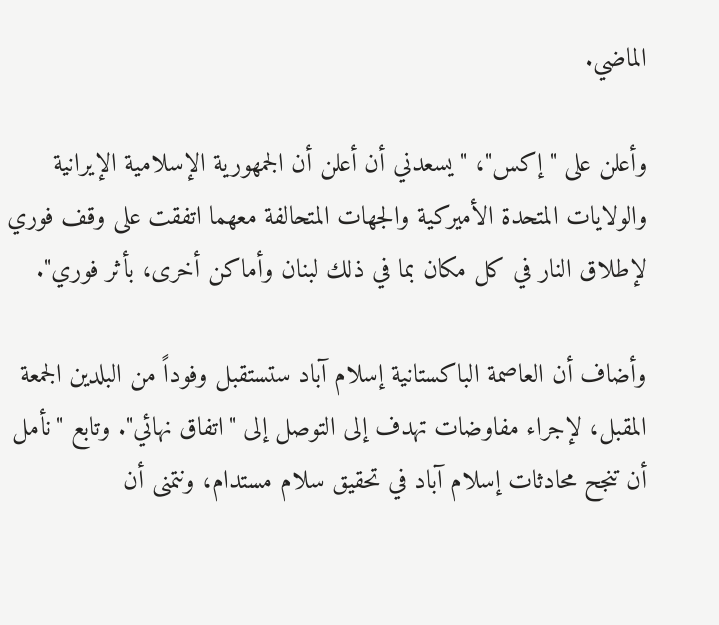الماضي.

وأعلن على "إكس"، "يسعدني أن أعلن أن الجمهورية الإسلامية الإيرانية والولايات المتحدة الأميركية والجهات المتحالفة معهما اتفقت على وقف فوري لإطلاق النار في كل مكان بما في ذلك لبنان وأماكن أخرى، بأثر فوري".

وأضاف أن العاصمة الباكستانية إسلام آباد ستستقبل وفوداً من البلدين الجمعة المقبل، لإجراء مفاوضات تهدف إلى التوصل إلى "اتفاق نهائي". وتابع "نأمل أن تنجح محادثات إسلام آباد في تحقيق سلام مستدام، ونتمنى أن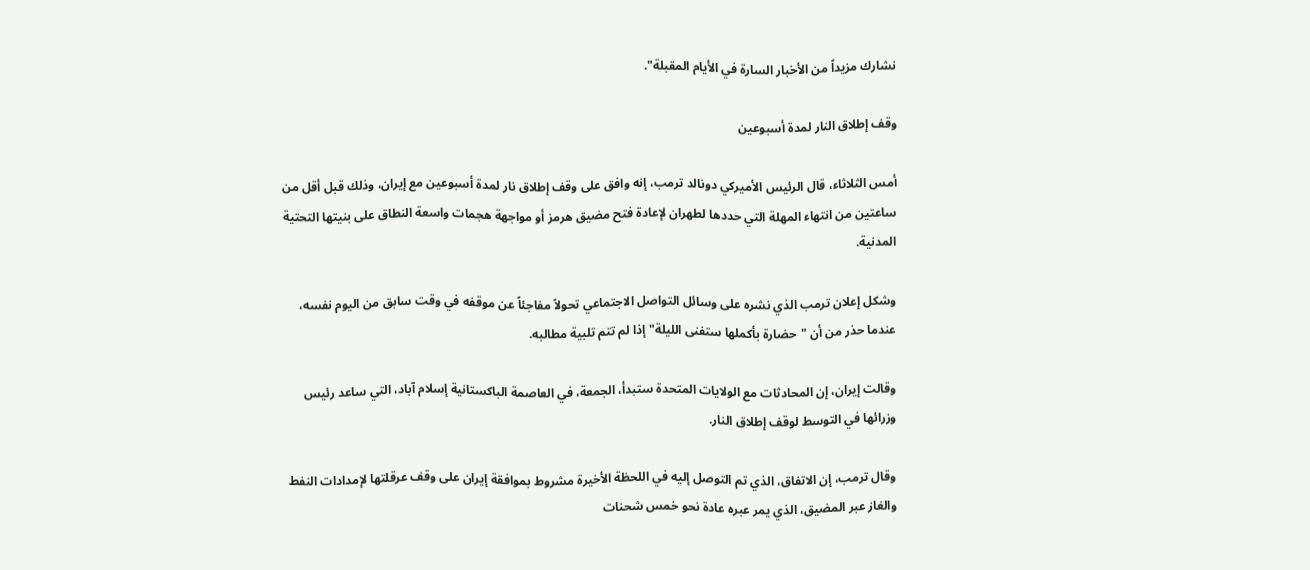نشارك مزيداً من الأخبار السارة في الأيام المقبلة".

وقف إطلاق النار لمدة أسبوعين

أمس الثلاثاء، قال الرئيس الأميركي دونالد ترمب، إنه وافق على وقف إطلاق نار لمدة أسبوعين مع إيران، وذلك قبل أقل من ساعتين من انتهاء المهلة التي حددها لطهران لإعادة فتح مضيق هرمز أو مواجهة هجمات واسعة النطاق على بنيتها التحتية المدنية.

وشكل إعلان ترمب الذي نشره على وسائل التواصل الاجتماعي تحولاً مفاجئاً عن موقفه في وقت سابق من اليوم نفسه، عندما حذر من أن "حضارة بأكملها ستفنى الليلة" إذا لم تتم تلبية مطالبه.

وقالت إيران، إن المحادثات مع الولايات المتحدة ستبدأ، الجمعة، في العاصمة الباكستانية إسلام آباد، التي ساعد رئيس وزرائها في التوسط لوقف إطلاق النار.

وقال ترمب، إن الاتفاق، الذي تم التوصل إليه ‌في اللحظة الأخيرة مشروط ‌بموافقة إيران على وقف عرقلتها لإمدادات النفط والغاز عبر المضيق، الذي يمر عبره ‌عادة نحو خمس شحنات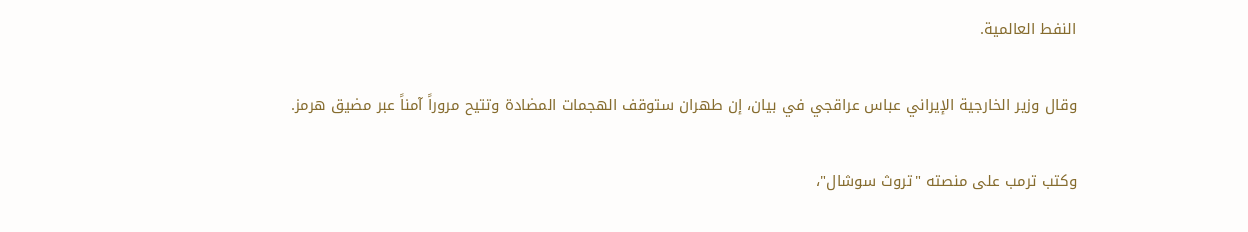النفط العالمية.

وقال وزير الخارجية الإيراني عباس عراقجي في بيان، إن طهران ستوقف الهجمات المضادة وتتيح مروراً آمناً عبر مضيق هرمز.

وكتب ترمب على منصته "تروث سوشال"،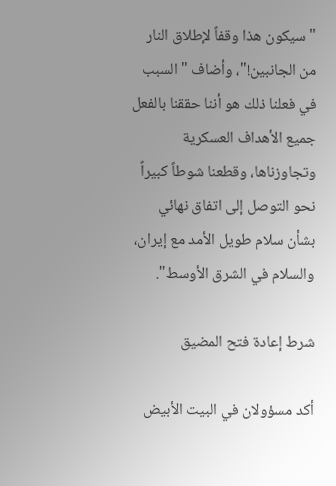"سيكون هذا وقفاً لإطلاق النار من الجانبين!"، وأضاف "السبب في فعلنا ذلك هو أننا حققنا بالفعل جميع الأهداف العسكرية وتجاوزناها، وقطعنا شوطاً كبيراً نحو التوصل إلى اتفاق نهائي بشأن سلام طويل الأمد مع إيران، والسلام في الشرق الأوسط".

شرط إعادة فتح المضيق

أكد مسؤولان في البيت الأبيض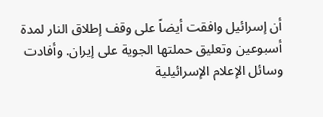أن إسرائيل وافقت أيضاً على وقف إطلاق النار ‌لمدة أسبوعين وتعليق حملتها الجوية على إيران. وأفادت وسائل الإعلام الإسرائيلية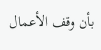بأن ‌وقف الأعمال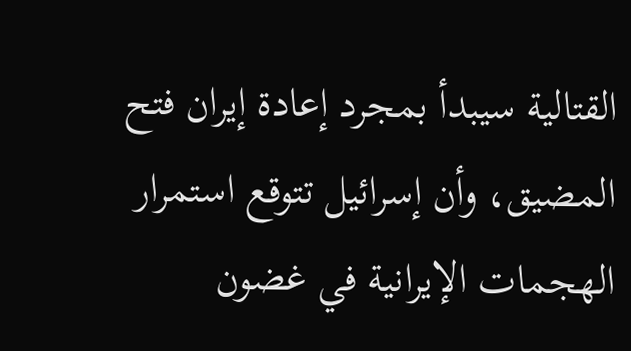القتالية سيبدأ بمجرد إعادة إيران فتح المضيق، وأن إسرائيل تتوقع استمرار الهجمات الإيرانية في غضون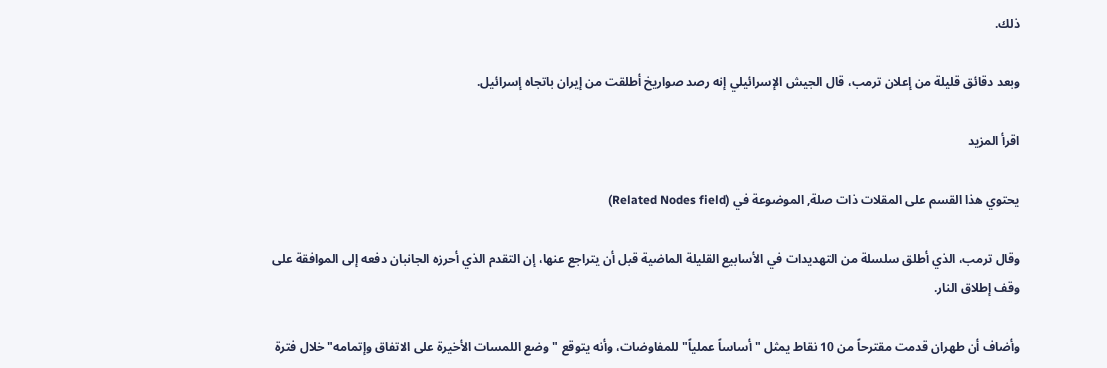ذلك.

وبعد دقائق قليلة ‌من إعلان ترمب، قال الجيش الإسرائيلي إنه رصد صواريخ أطلقت من إيران باتجاه إسرائيل.

اقرأ المزيد

يحتوي هذا القسم على المقلات ذات صلة, الموضوعة في (Related Nodes field)

وقال ترمب، الذي أطلق سلسلة ‌من التهديدات في الأسابيع القليلة الماضية قبل أن يتراجع عنها، إن التقدم الذي أحرزه الجانبان دفعه إلى الموافقة على وقف إطلاق النار.

وأضاف أن طهران قدمت مقترحاً من 10 نقاط يمثل "أساساً عملياً" للمفاوضات، وأنه يتوقع "وضع اللمسات الأخيرة على الاتفاق وإتمامه" خلال فترة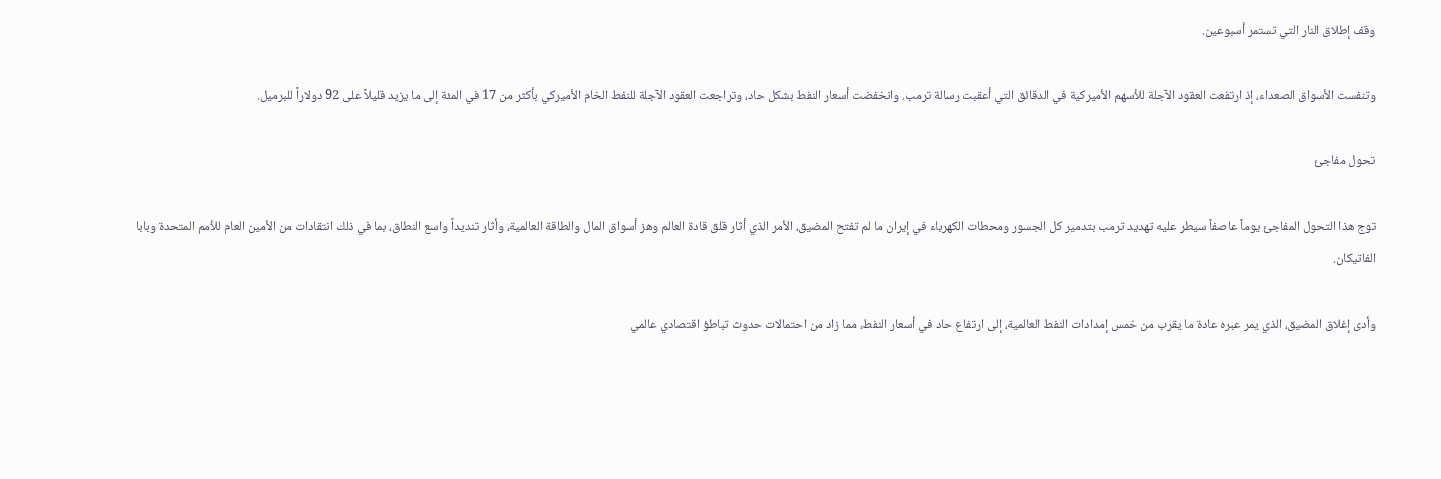وقف إطلاق النار التي تستمر أسبوعين.

وتنفست الأسواق الصعداء، إذ ارتفعت العقود الآجلة للأسهم الأميركية في الدقائق التي أعقبت رسالة ترمب. وانخفضت ‌أسعار النفط بشكل حاد، وتراجعت العقود الآجلة للنفط الخام الأميركي بأكثر من 17 في المئة إلى ما يزيد قليلاً على 92 دولاراً للبرميل.

تحول مفاجئ

توج هذا التحول المفاجئ يوماً عاصفاً سيطر عليه تهديد ترمب بتدمير كل الجسور ومحطات الكهرباء في إيران ما لم تفتح المضيق، الأمر الذي أثار قلق قادة العالم وهز أسواق المال والطاقة العالمية، وأثار تنديداً واسع النطاق، بما في ذلك انتقادات من الأمين العام للأمم المتحدة وبابا الفاتيكان.

وأدى إغلاق المضيق، الذي يمر عبره عادة ما يقرب من خمس إمدادات النفط العالمية، إلى ارتفاع حاد في أسعار النفط، مما زاد من احتمالات حدوث تباطؤ اقتصادي عالمي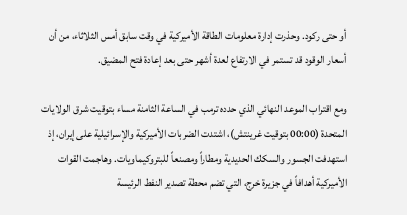أو حتى ركود. وحذرت إدارة معلومات الطاقة الأميركية في وقت سابق أمس الثلاثاء، من أن أسعار الوقود قد تستمر في الارتفاع لعدة أشهر حتى بعد إعادة فتح المضيق.

ومع اقتراب الموعد النهائي الذي حدده ترمب في الساعة الثامنة مساء بتوقيت شرق الولايات المتحدة (00:00 بتوقيت غرينتش)، اشتدت الضربات الأميركية والإسرائيلية على إيران، إذ استهدفت الجسور والسكك الحديدية ومطاراً ومصنعاً للبتروكيماويات. وهاجمت القوات الأميركية أهدافاً في جزيرة خرج، التي تضم محطة تصدير النفط الرئيسة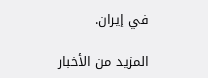في إيران.

المزيد من الأخبار